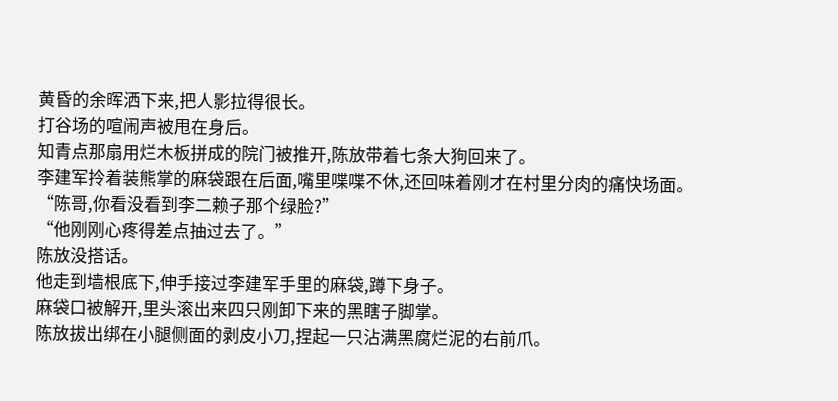黄昏的余晖洒下来,把人影拉得很长。
打谷场的喧闹声被甩在身后。
知青点那扇用烂木板拼成的院门被推开,陈放带着七条大狗回来了。
李建军拎着装熊掌的麻袋跟在后面,嘴里喋喋不休,还回味着刚才在村里分肉的痛快场面。
“陈哥,你看没看到李二赖子那个绿脸?”
“他刚刚心疼得差点抽过去了。”
陈放没搭话。
他走到墙根底下,伸手接过李建军手里的麻袋,蹲下身子。
麻袋口被解开,里头滚出来四只刚卸下来的黑瞎子脚掌。
陈放拔出绑在小腿侧面的剥皮小刀,捏起一只沾满黑腐烂泥的右前爪。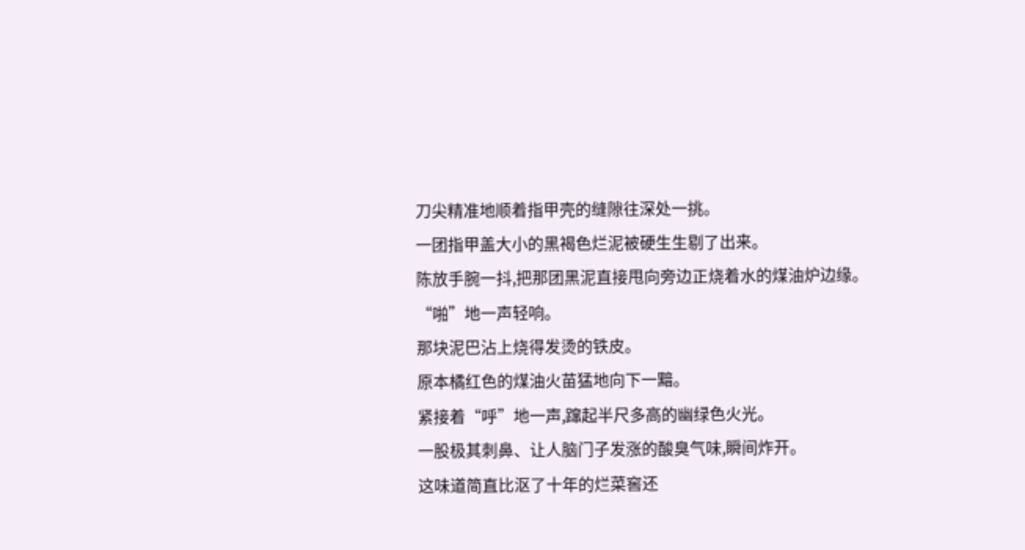刀尖精准地顺着指甲壳的缝隙往深处一挑。
一团指甲盖大小的黑褐色烂泥被硬生生剔了出来。
陈放手腕一抖,把那团黑泥直接甩向旁边正烧着水的煤油炉边缘。
“啪”地一声轻响。
那块泥巴沾上烧得发烫的铁皮。
原本橘红色的煤油火苗猛地向下一黯。
紧接着“呼”地一声,蹿起半尺多高的幽绿色火光。
一股极其刺鼻、让人脑门子发涨的酸臭气味,瞬间炸开。
这味道简直比沤了十年的烂菜窖还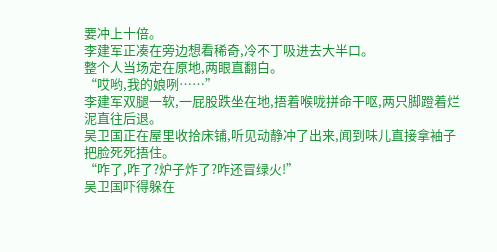要冲上十倍。
李建军正凑在旁边想看稀奇,冷不丁吸进去大半口。
整个人当场定在原地,两眼直翻白。
“哎哟,我的娘咧……”
李建军双腿一软,一屁股跌坐在地,捂着喉咙拼命干呕,两只脚蹬着烂泥直往后退。
吴卫国正在屋里收拾床铺,听见动静冲了出来,闻到味儿直接拿袖子把脸死死捂住。
“咋了,咋了?炉子炸了?咋还冒绿火!”
吴卫国吓得躲在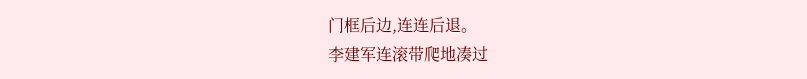门框后边,连连后退。
李建军连滚带爬地凑过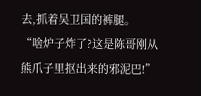去,抓着吴卫国的裤腿。
“啥炉子炸了?这是陈哥刚从熊爪子里抠出来的邪泥巴!”